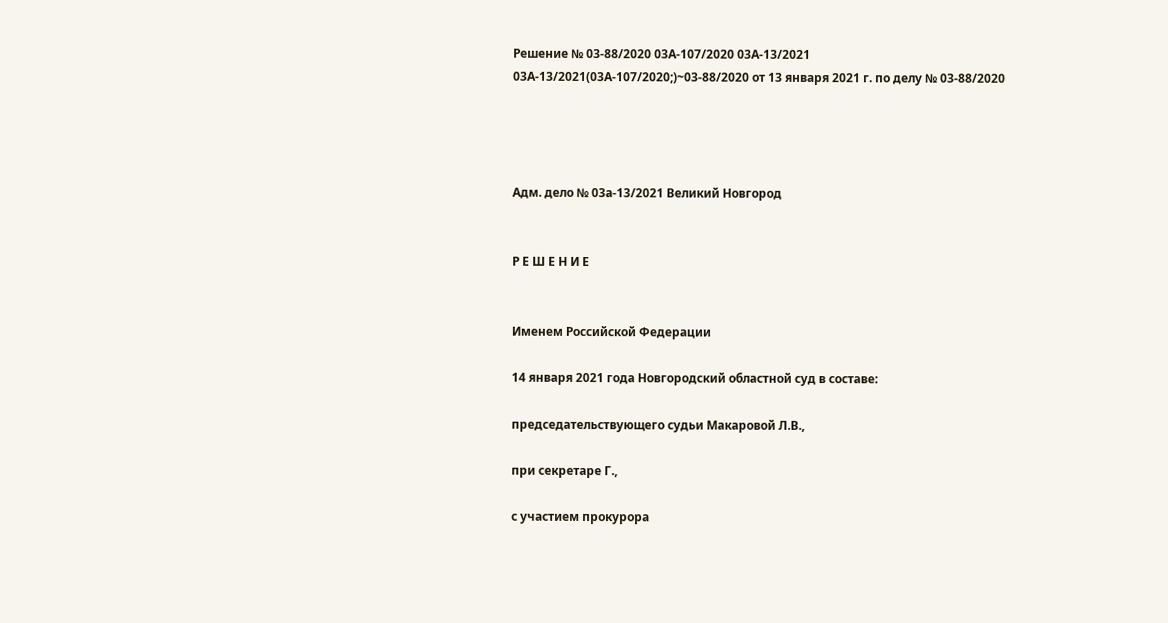Решение № 03-88/2020 03А-107/2020 03А-13/2021 03А-13/2021(03А-107/2020;)~03-88/2020 от 13 января 2021 г. по делу № 03-88/2020




Адм. дело № 03а-13/2021 Великий Новгород


Р Е Ш Е Н И Е


Именем Российской Федерации

14 января 2021 года Новгородский областной суд в составе:

председательствующего судьи Макаровой Л.В.,

при секретаре Г.,

с участием прокурора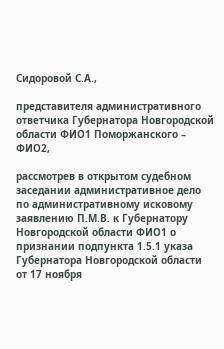Сидоровой С.А.,

представителя административного ответчика Губернатора Новгородской области ФИО1 Поморжанского – ФИО2,

рассмотрев в открытом судебном заседании административное дело по административному исковому заявлению П.М.В. к Губернатору Новгородской области ФИО1 о признании подпункта 1.5.1 указа Губернатора Новгородской области от 17 ноября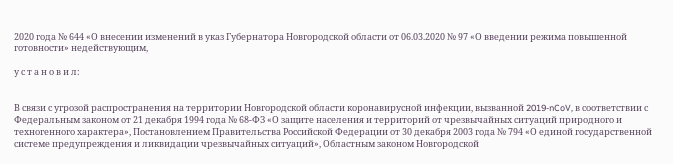2020 года № 644 «О внесении изменений в указ Губернатора Новгородской области от 06.03.2020 № 97 «О введении режима повышенной готовности» недействующим,

у с т а н о в и л:


В связи с угрозой распространения на территории Новгородской области коронавирусной инфекции, вызванной 2019-nCoV, в соответствии с Федеральным законом от 21 декабря 1994 года № 68-ФЗ «О защите населения и территорий от чрезвычайных ситуаций природного и техногенного характера», Постановлением Правительства Российской Федерации от 30 декабря 2003 года № 794 «О единой государственной системе предупреждения и ликвидации чрезвычайных ситуаций», Областным законом Новгородской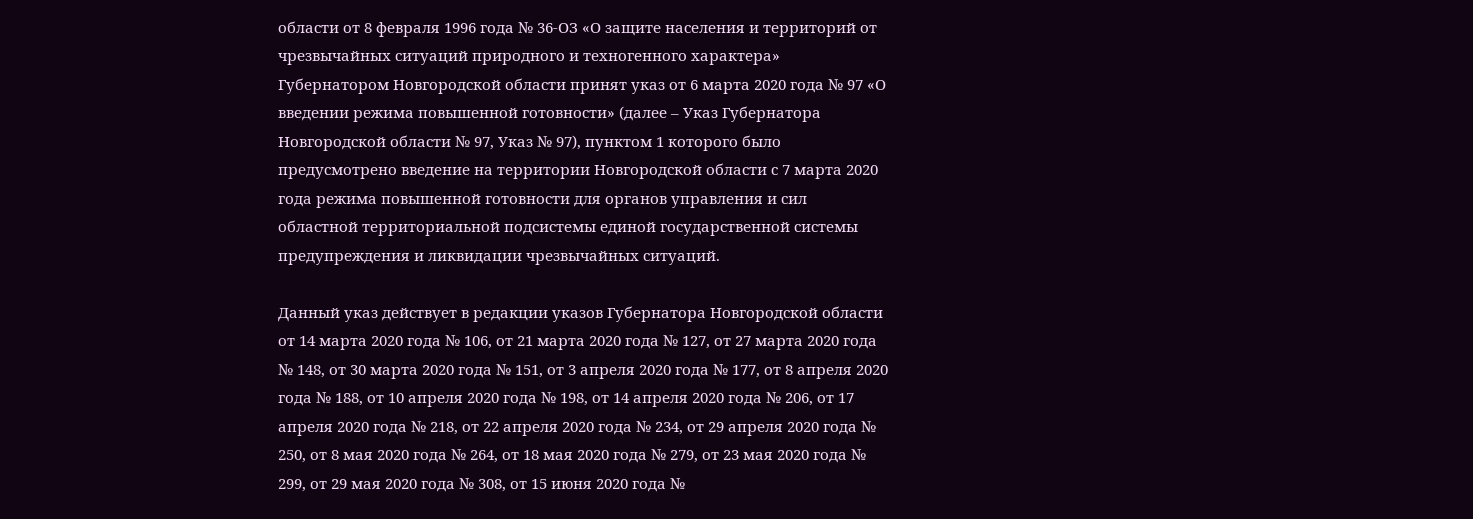области от 8 февраля 1996 года № 36-ОЗ «О защите населения и территорий от чрезвычайных ситуаций природного и техногенного характера» Губернатором Новгородской области принят указ от 6 марта 2020 года № 97 «О введении режима повышенной готовности» (далее – Указ Губернатора Новгородской области № 97, Указ № 97), пунктом 1 которого было предусмотрено введение на территории Новгородской области с 7 марта 2020 года режима повышенной готовности для органов управления и сил областной территориальной подсистемы единой государственной системы предупреждения и ликвидации чрезвычайных ситуаций.

Данный указ действует в редакции указов Губернатора Новгородской области от 14 марта 2020 года № 106, от 21 марта 2020 года № 127, от 27 марта 2020 года № 148, от 30 марта 2020 года № 151, от 3 апреля 2020 года № 177, от 8 апреля 2020 года № 188, от 10 апреля 2020 года № 198, от 14 апреля 2020 года № 206, от 17 апреля 2020 года № 218, от 22 апреля 2020 года № 234, от 29 апреля 2020 года № 250, от 8 мая 2020 года № 264, от 18 мая 2020 года № 279, от 23 мая 2020 года № 299, от 29 мая 2020 года № 308, от 15 июня 2020 года №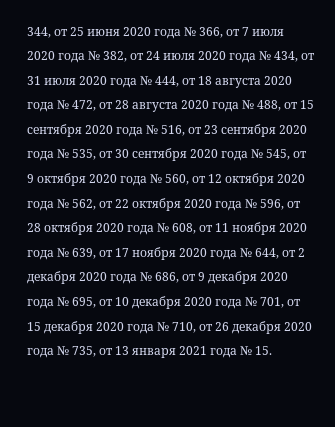344, от 25 июня 2020 года № 366, от 7 июля 2020 года № 382, от 24 июля 2020 года № 434, от 31 июля 2020 года № 444, от 18 августа 2020 года № 472, от 28 августа 2020 года № 488, от 15 сентября 2020 года № 516, от 23 сентября 2020 года № 535, от 30 сентября 2020 года № 545, от 9 октября 2020 года № 560, от 12 октября 2020 года № 562, от 22 октября 2020 года № 596, от 28 октября 2020 года № 608, от 11 ноября 2020 года № 639, от 17 ноября 2020 года № 644, от 2 декабря 2020 года № 686, от 9 декабря 2020 года № 695, от 10 декабря 2020 года № 701, от 15 декабря 2020 года № 710, от 26 декабря 2020 года № 735, от 13 января 2021 года № 15.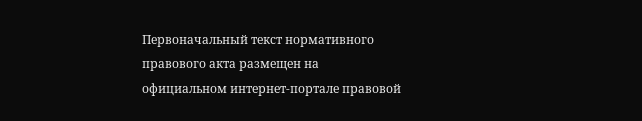Первоначальный текст нормативного правового акта размещен на официальном интернет-портале правовой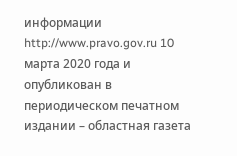информации http://www.pravo.gov.ru 10 марта 2020 года и опубликован в периодическом печатном издании – областная газета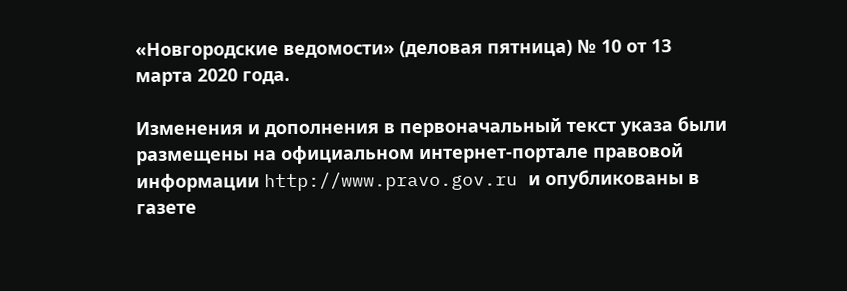«Новгородские ведомости» (деловая пятница) № 10 от 13 марта 2020 года.

Изменения и дополнения в первоначальный текст указа были размещены на официальном интернет-портале правовой информации http://www.pravo.gov.ru и опубликованы в газете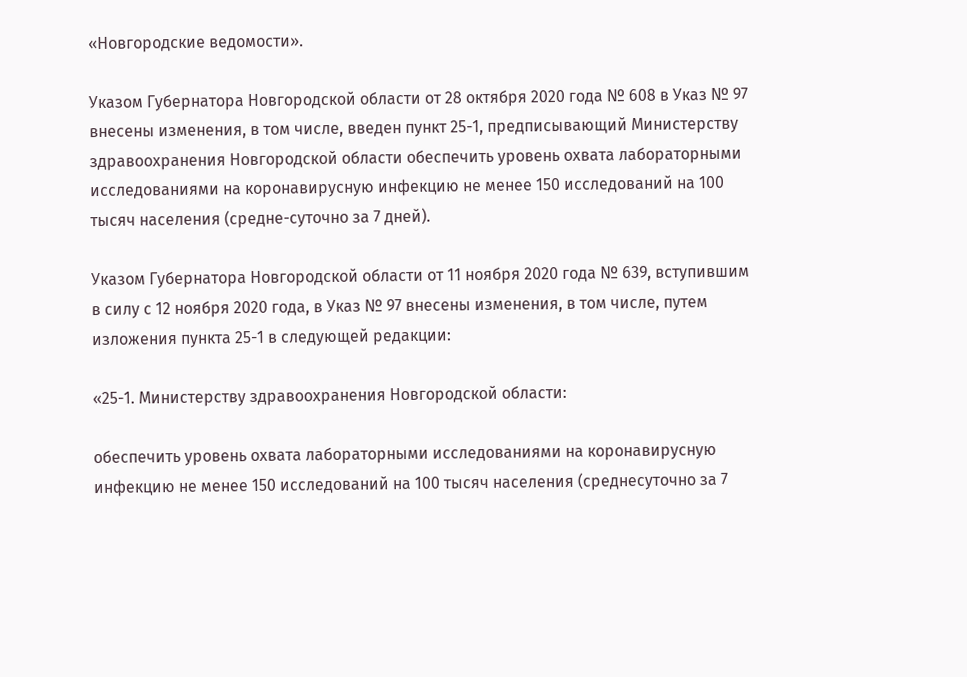«Новгородские ведомости».

Указом Губернатора Новгородской области от 28 октября 2020 года № 608 в Указ № 97 внесены изменения, в том числе, введен пункт 25-1, предписывающий Министерству здравоохранения Новгородской области обеспечить уровень охвата лабораторными исследованиями на коронавирусную инфекцию не менее 150 исследований на 100 тысяч населения (средне-суточно за 7 дней).

Указом Губернатора Новгородской области от 11 ноября 2020 года № 639, вступившим в силу с 12 ноября 2020 года, в Указ № 97 внесены изменения, в том числе, путем изложения пункта 25-1 в следующей редакции:

«25-1. Министерству здравоохранения Новгородской области:

обеспечить уровень охвата лабораторными исследованиями на коронавирусную инфекцию не менее 150 исследований на 100 тысяч населения (среднесуточно за 7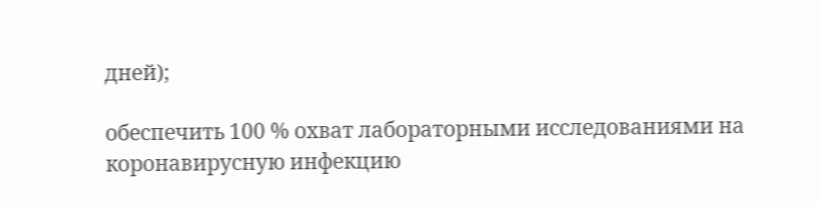дней);

обеспечить 100 % охват лабораторными исследованиями на коронавирусную инфекцию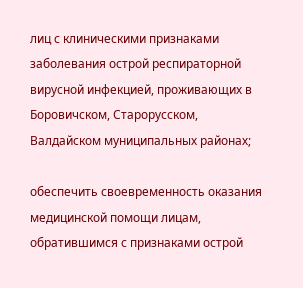лиц с клиническими признаками заболевания острой респираторной вирусной инфекцией, проживающих в Боровичском, Старорусском, Валдайском муниципальных районах;

обеспечить своевременность оказания медицинской помощи лицам, обратившимся с признаками острой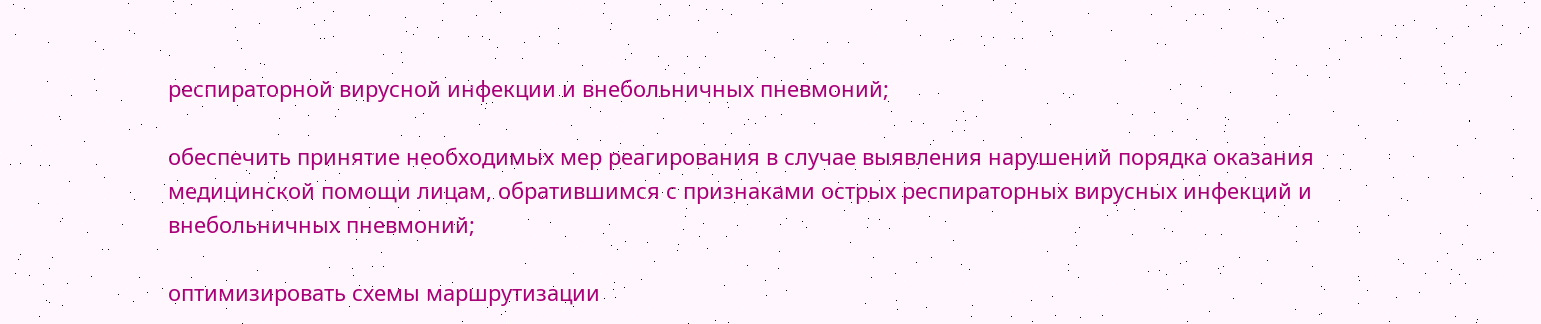респираторной вирусной инфекции и внебольничных пневмоний;

обеспечить принятие необходимых мер реагирования в случае выявления нарушений порядка оказания медицинской помощи лицам, обратившимся с признаками острых респираторных вирусных инфекций и внебольничных пневмоний;

оптимизировать схемы маршрутизации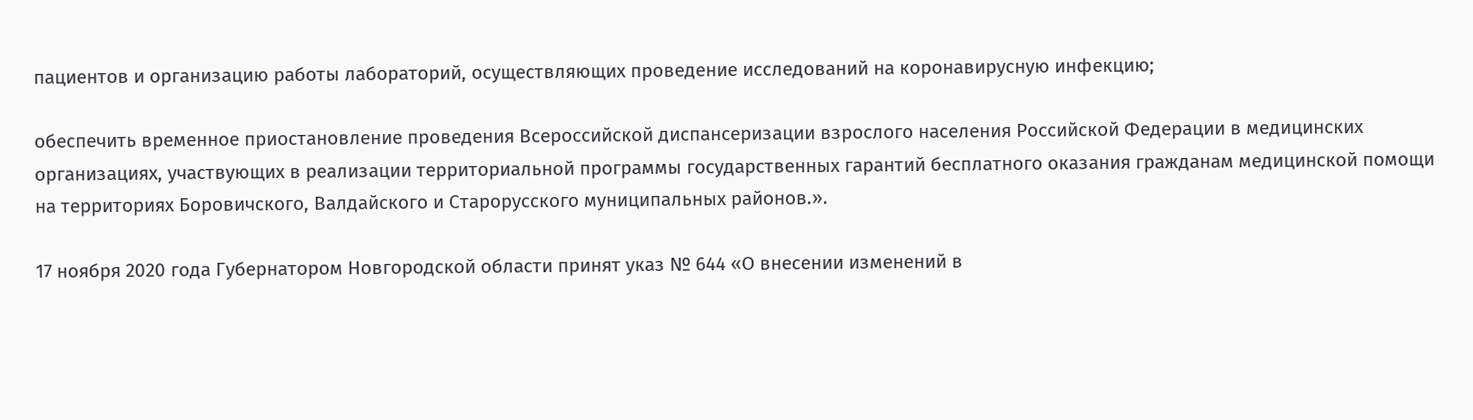пациентов и организацию работы лабораторий, осуществляющих проведение исследований на коронавирусную инфекцию;

обеспечить временное приостановление проведения Всероссийской диспансеризации взрослого населения Российской Федерации в медицинских организациях, участвующих в реализации территориальной программы государственных гарантий бесплатного оказания гражданам медицинской помощи на территориях Боровичского, Валдайского и Старорусского муниципальных районов.».

17 ноября 2020 года Губернатором Новгородской области принят указ № 644 «О внесении изменений в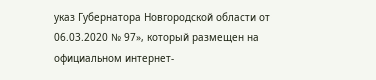указ Губернатора Новгородской области от 06.03.2020 № 97», который размещен на официальном интернет-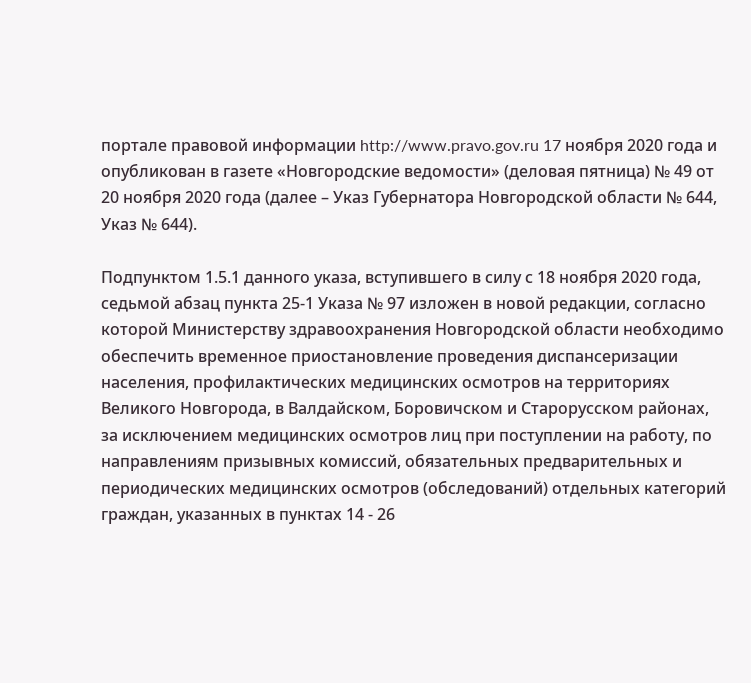портале правовой информации http://www.pravo.gov.ru 17 ноября 2020 года и опубликован в газете «Новгородские ведомости» (деловая пятница) № 49 от 20 ноября 2020 года (далее – Указ Губернатора Новгородской области № 644, Указ № 644).

Подпунктом 1.5.1 данного указа, вступившего в силу с 18 ноября 2020 года, седьмой абзац пункта 25-1 Указа № 97 изложен в новой редакции, согласно которой Министерству здравоохранения Новгородской области необходимо обеспечить временное приостановление проведения диспансеризации населения, профилактических медицинских осмотров на территориях Великого Новгорода, в Валдайском, Боровичском и Старорусском районах, за исключением медицинских осмотров лиц при поступлении на работу, по направлениям призывных комиссий, обязательных предварительных и периодических медицинских осмотров (обследований) отдельных категорий граждан, указанных в пунктах 14 - 26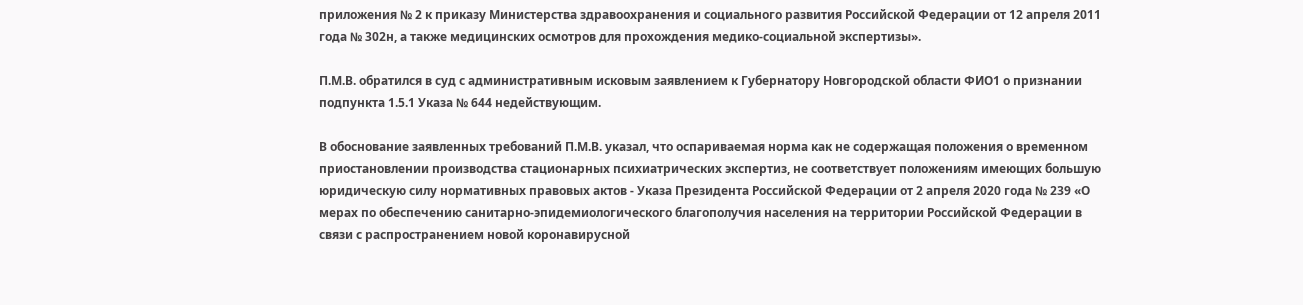приложения № 2 к приказу Министерства здравоохранения и социального развития Российской Федерации от 12 апреля 2011 года № 302н, а также медицинских осмотров для прохождения медико-социальной экспертизы».

П.М.В. обратился в суд с административным исковым заявлением к Губернатору Новгородской области ФИО1 о признании подпункта 1.5.1 Указа № 644 недействующим.

В обоснование заявленных требований П.М.В. указал, что оспариваемая норма как не содержащая положения о временном приостановлении производства стационарных психиатрических экспертиз, не соответствует положениям имеющих большую юридическую силу нормативных правовых актов - Указа Президента Российской Федерации от 2 апреля 2020 года № 239 «О мерах по обеспечению санитарно-эпидемиологического благополучия населения на территории Российской Федерации в связи с распространением новой коронавирусной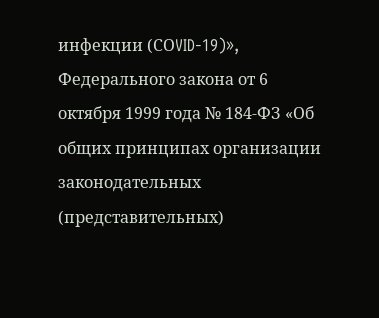инфекции (СОVID-19)», Федерального закона от 6 октября 1999 года № 184-ФЗ «Об общих принципах организации законодательных (представительных)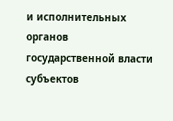и исполнительных органов государственной власти субъектов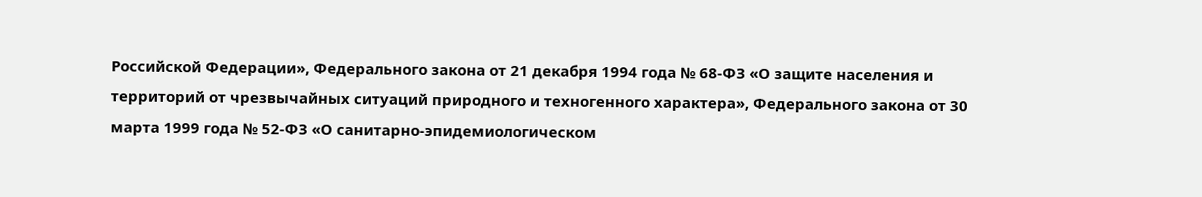Российской Федерации», Федерального закона от 21 декабря 1994 года № 68-ФЗ «О защите населения и территорий от чрезвычайных ситуаций природного и техногенного характера», Федерального закона от 30 марта 1999 года № 52-ФЗ «О санитарно-эпидемиологическом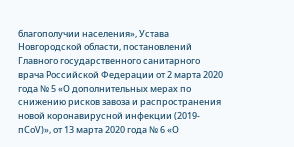благополучии населения», Устава Новгородской области, постановлений Главного государственного санитарного врача Российской Федерации от 2 марта 2020 года № 5 «О дополнительных мерах по снижению рисков завоза и распространения новой коронавирусной инфекции (2019-пСоV)», от 13 марта 2020 года № 6 «О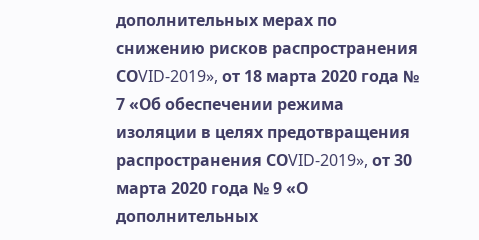дополнительных мерах по снижению рисков распространения СОVID-2019», от 18 марта 2020 года № 7 «Об обеспечении режима изоляции в целях предотвращения распространения СОVID-2019», от 30 марта 2020 года № 9 «О дополнительных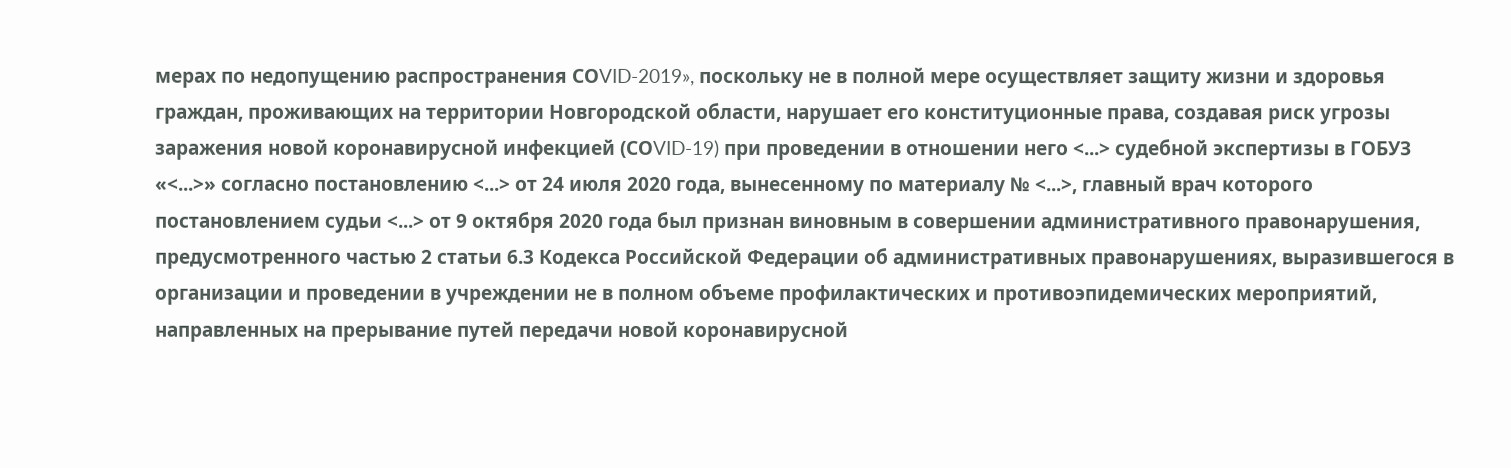мерах по недопущению распространения СОVID-2019», поскольку не в полной мере осуществляет защиту жизни и здоровья граждан, проживающих на территории Новгородской области, нарушает его конституционные права, создавая риск угрозы заражения новой коронавирусной инфекцией (СОVID-19) при проведении в отношении него <...> судебной экспертизы в ГОБУЗ «<...>» согласно постановлению <...> от 24 июля 2020 года, вынесенному по материалу № <...>, главный врач которого постановлением судьи <...> от 9 октября 2020 года был признан виновным в совершении административного правонарушения, предусмотренного частью 2 статьи 6.3 Кодекса Российской Федерации об административных правонарушениях, выразившегося в организации и проведении в учреждении не в полном объеме профилактических и противоэпидемических мероприятий, направленных на прерывание путей передачи новой коронавирусной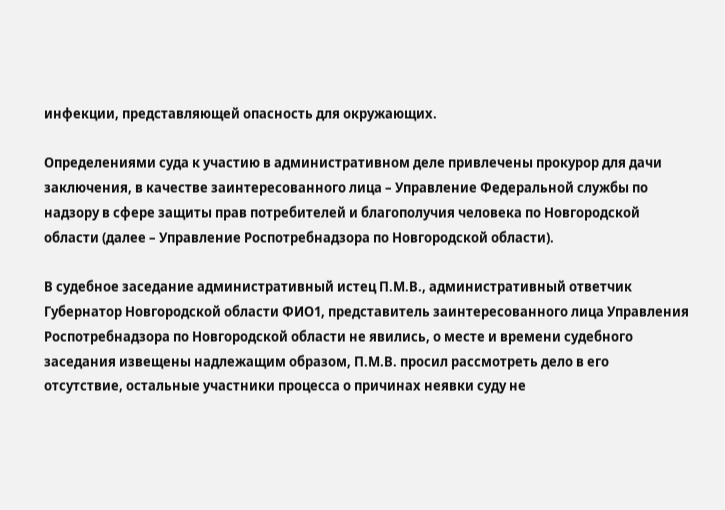инфекции, представляющей опасность для окружающих.

Определениями суда к участию в административном деле привлечены прокурор для дачи заключения, в качестве заинтересованного лица – Управление Федеральной службы по надзору в сфере защиты прав потребителей и благополучия человека по Новгородской области (далее – Управление Роспотребнадзора по Новгородской области).

В судебное заседание административный истец П.М.В., административный ответчик Губернатор Новгородской области ФИО1, представитель заинтересованного лица Управления Роспотребнадзора по Новгородской области не явились, о месте и времени судебного заседания извещены надлежащим образом, П.М.В. просил рассмотреть дело в его отсутствие, остальные участники процесса о причинах неявки суду не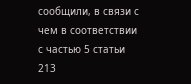сообщили, в связи с чем в соответствии с частью 5 статьи 213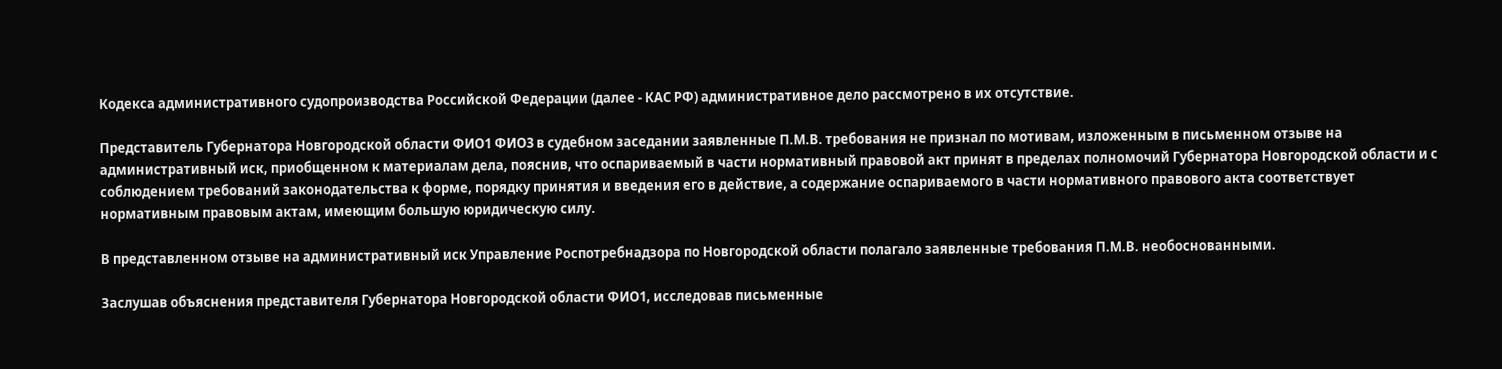Кодекса административного судопроизводства Российской Федерации (далее - КАС РФ) административное дело рассмотрено в их отсутствие.

Представитель Губернатора Новгородской области ФИО1 ФИО3 в судебном заседании заявленные П.М.В. требования не признал по мотивам, изложенным в письменном отзыве на административный иск, приобщенном к материалам дела, пояснив, что оспариваемый в части нормативный правовой акт принят в пределах полномочий Губернатора Новгородской области и с соблюдением требований законодательства к форме, порядку принятия и введения его в действие, а содержание оспариваемого в части нормативного правового акта соответствует нормативным правовым актам, имеющим большую юридическую силу.

В представленном отзыве на административный иск Управление Роспотребнадзора по Новгородской области полагало заявленные требования П.М.В. необоснованными.

Заслушав объяснения представителя Губернатора Новгородской области ФИО1, исследовав письменные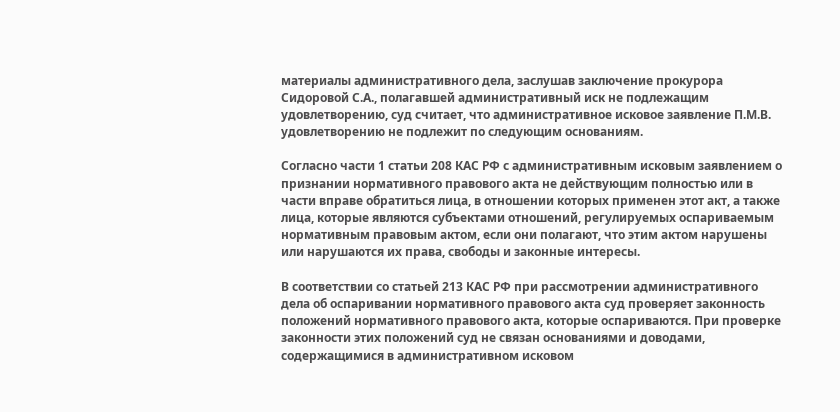материалы административного дела, заслушав заключение прокурора Сидоровой С.А., полагавшей административный иск не подлежащим удовлетворению, суд считает, что административное исковое заявление П.М.В. удовлетворению не подлежит по следующим основаниям.

Согласно части 1 статьи 208 КАС РФ с административным исковым заявлением о признании нормативного правового акта не действующим полностью или в части вправе обратиться лица, в отношении которых применен этот акт, а также лица, которые являются субъектами отношений, регулируемых оспариваемым нормативным правовым актом, если они полагают, что этим актом нарушены или нарушаются их права, свободы и законные интересы.

В соответствии со статьей 213 КАС РФ при рассмотрении административного дела об оспаривании нормативного правового акта суд проверяет законность положений нормативного правового акта, которые оспариваются. При проверке законности этих положений суд не связан основаниями и доводами, содержащимися в административном исковом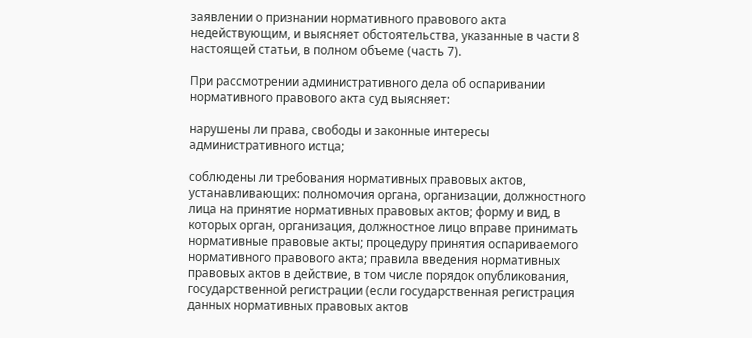заявлении о признании нормативного правового акта недействующим, и выясняет обстоятельства, указанные в части 8 настоящей статьи, в полном объеме (часть 7).

При рассмотрении административного дела об оспаривании нормативного правового акта суд выясняет:

нарушены ли права, свободы и законные интересы административного истца;

соблюдены ли требования нормативных правовых актов, устанавливающих: полномочия органа, организации, должностного лица на принятие нормативных правовых актов; форму и вид, в которых орган, организация, должностное лицо вправе принимать нормативные правовые акты; процедуру принятия оспариваемого нормативного правового акта; правила введения нормативных правовых актов в действие, в том числе порядок опубликования, государственной регистрации (если государственная регистрация данных нормативных правовых актов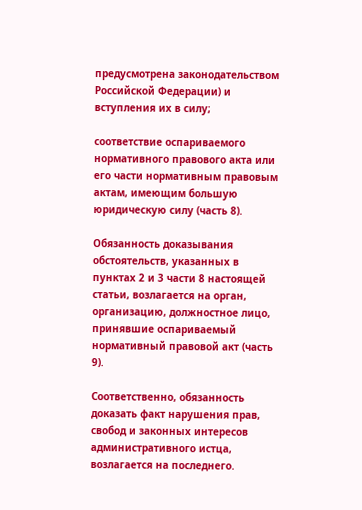предусмотрена законодательством Российской Федерации) и вступления их в силу;

соответствие оспариваемого нормативного правового акта или его части нормативным правовым актам, имеющим большую юридическую силу (часть 8).

Обязанность доказывания обстоятельств, указанных в пунктах 2 и 3 части 8 настоящей статьи, возлагается на орган, организацию, должностное лицо, принявшие оспариваемый нормативный правовой акт (часть 9).

Соответственно, обязанность доказать факт нарушения прав, свобод и законных интересов административного истца, возлагается на последнего.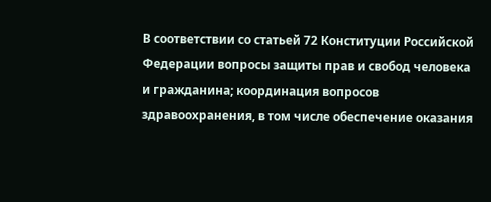В соответствии со статьей 72 Конституции Российской Федерации вопросы защиты прав и свобод человека и гражданина; координация вопросов здравоохранения, в том числе обеспечение оказания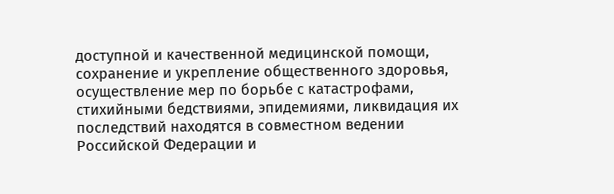доступной и качественной медицинской помощи, сохранение и укрепление общественного здоровья, осуществление мер по борьбе с катастрофами, стихийными бедствиями, эпидемиями, ликвидация их последствий находятся в совместном ведении Российской Федерации и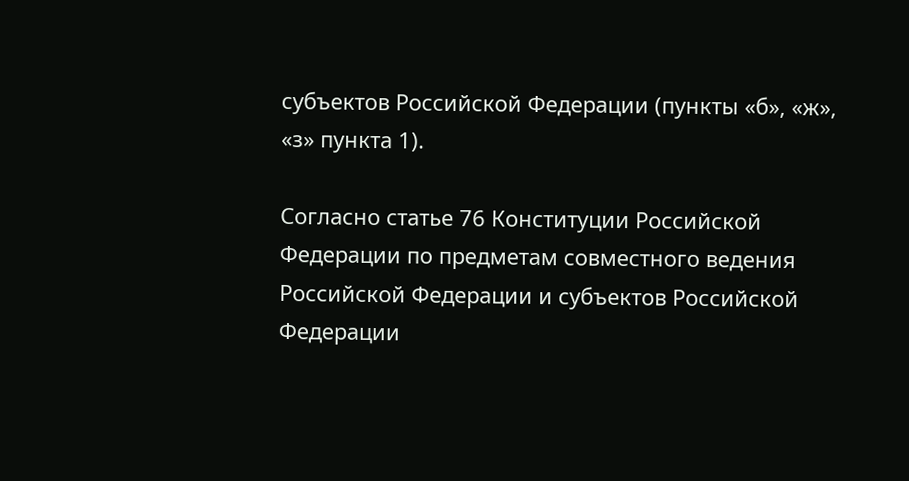субъектов Российской Федерации (пункты «б», «ж», «з» пункта 1).

Согласно статье 76 Конституции Российской Федерации по предметам совместного ведения Российской Федерации и субъектов Российской Федерации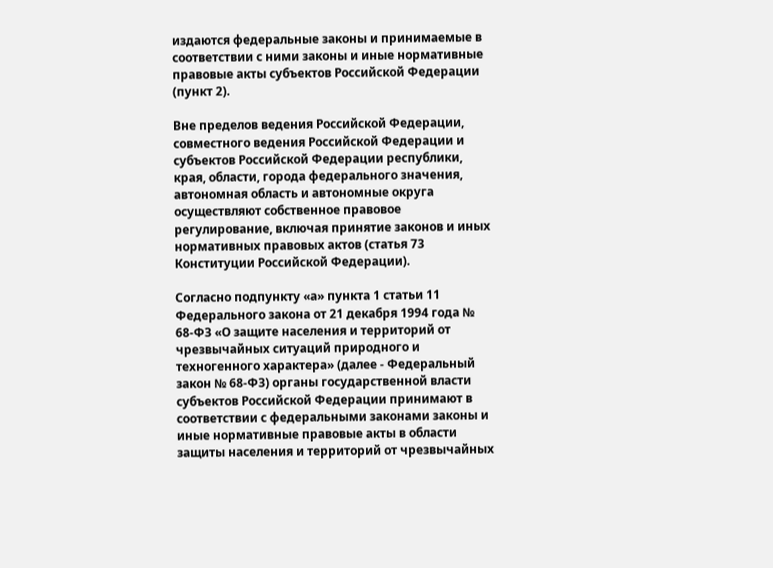издаются федеральные законы и принимаемые в соответствии с ними законы и иные нормативные правовые акты субъектов Российской Федерации (пункт 2).

Вне пределов ведения Российской Федерации, совместного ведения Российской Федерации и субъектов Российской Федерации республики, края, области, города федерального значения, автономная область и автономные округа осуществляют собственное правовое регулирование, включая принятие законов и иных нормативных правовых актов (статья 73 Конституции Российской Федерации).

Согласно подпункту «а» пункта 1 статьи 11 Федерального закона от 21 декабря 1994 года № 68-ФЗ «О защите населения и территорий от чрезвычайных ситуаций природного и техногенного характера» (далее - Федеральный закон № 68-ФЗ) органы государственной власти субъектов Российской Федерации принимают в соответствии с федеральными законами законы и иные нормативные правовые акты в области защиты населения и территорий от чрезвычайных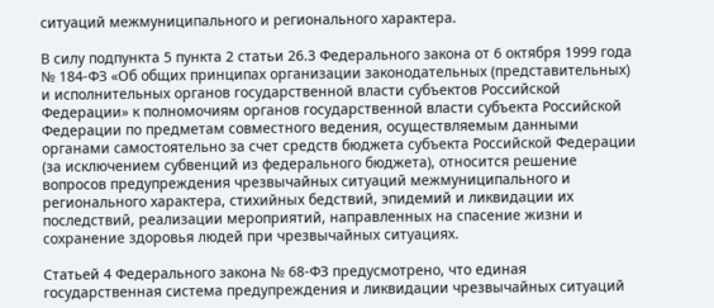ситуаций межмуниципального и регионального характера.

В силу подпункта 5 пункта 2 статьи 26.3 Федерального закона от 6 октября 1999 года № 184-ФЗ «Об общих принципах организации законодательных (представительных) и исполнительных органов государственной власти субъектов Российской Федерации» к полномочиям органов государственной власти субъекта Российской Федерации по предметам совместного ведения, осуществляемым данными органами самостоятельно за счет средств бюджета субъекта Российской Федерации (за исключением субвенций из федерального бюджета), относится решение вопросов предупреждения чрезвычайных ситуаций межмуниципального и регионального характера, стихийных бедствий, эпидемий и ликвидации их последствий, реализации мероприятий, направленных на спасение жизни и сохранение здоровья людей при чрезвычайных ситуациях.

Статьей 4 Федерального закона № 68-ФЗ предусмотрено, что единая государственная система предупреждения и ликвидации чрезвычайных ситуаций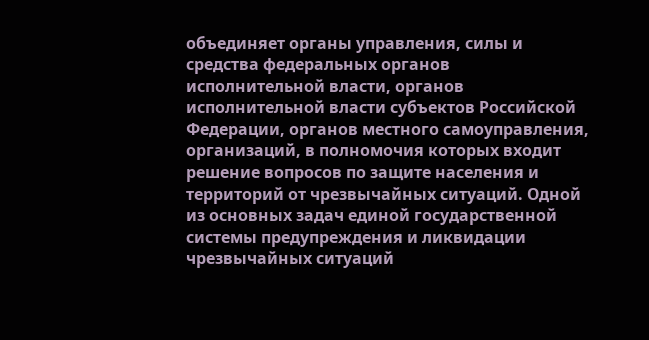объединяет органы управления, силы и средства федеральных органов исполнительной власти, органов исполнительной власти субъектов Российской Федерации, органов местного самоуправления, организаций, в полномочия которых входит решение вопросов по защите населения и территорий от чрезвычайных ситуаций. Одной из основных задач единой государственной системы предупреждения и ликвидации чрезвычайных ситуаций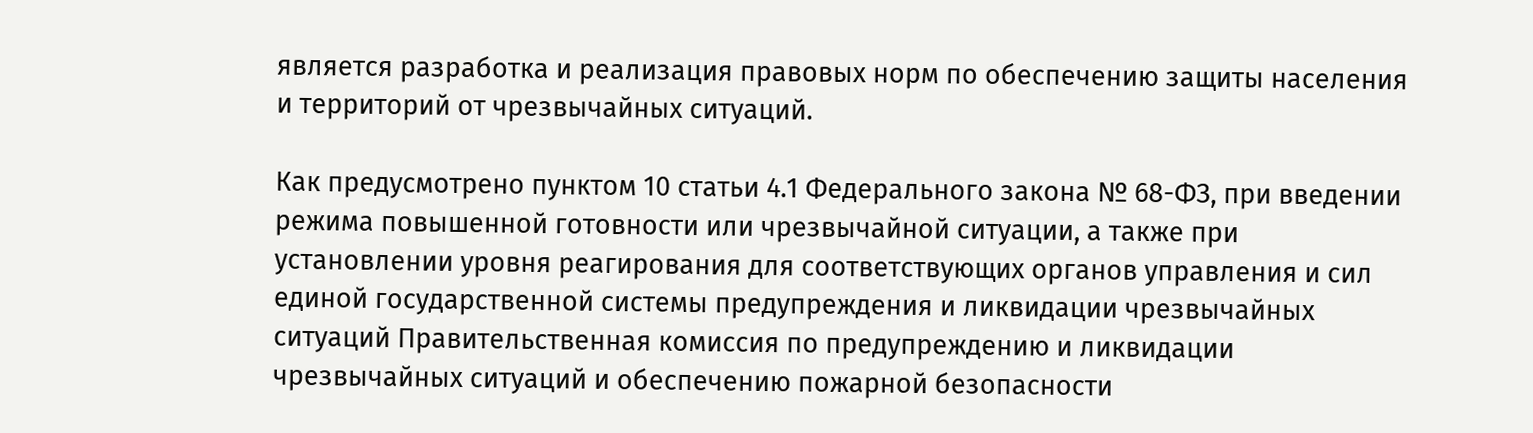является разработка и реализация правовых норм по обеспечению защиты населения и территорий от чрезвычайных ситуаций.

Как предусмотрено пунктом 10 статьи 4.1 Федерального закона № 68-ФЗ, при введении режима повышенной готовности или чрезвычайной ситуации, а также при установлении уровня реагирования для соответствующих органов управления и сил единой государственной системы предупреждения и ликвидации чрезвычайных ситуаций Правительственная комиссия по предупреждению и ликвидации чрезвычайных ситуаций и обеспечению пожарной безопасности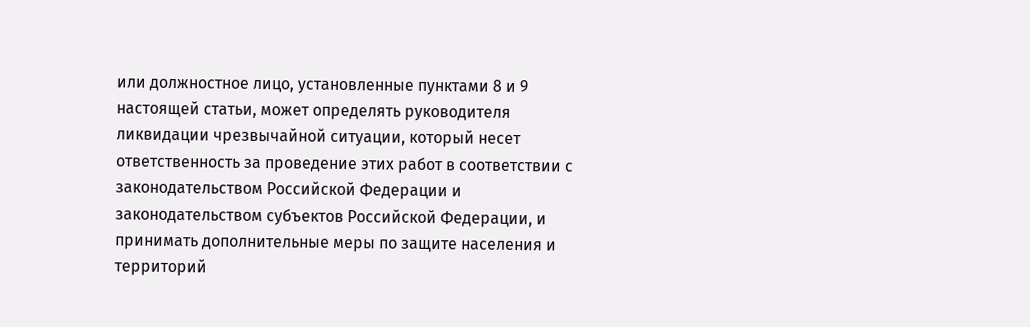или должностное лицо, установленные пунктами 8 и 9 настоящей статьи, может определять руководителя ликвидации чрезвычайной ситуации, который несет ответственность за проведение этих работ в соответствии с законодательством Российской Федерации и законодательством субъектов Российской Федерации, и принимать дополнительные меры по защите населения и территорий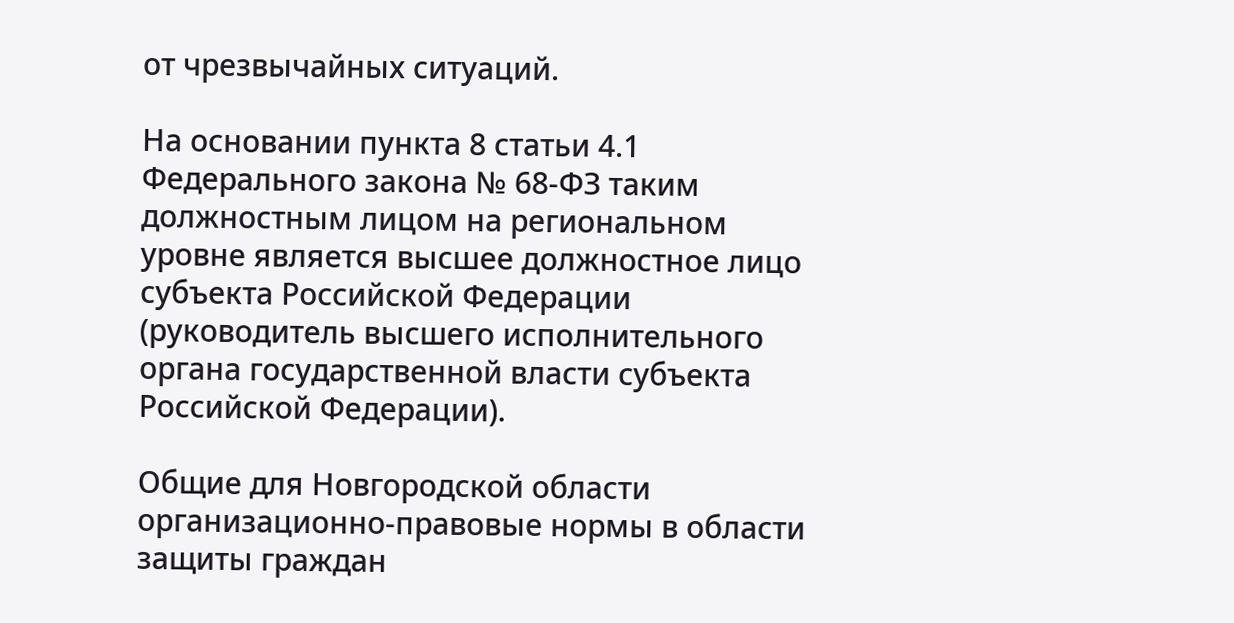от чрезвычайных ситуаций.

На основании пункта 8 статьи 4.1 Федерального закона № 68-ФЗ таким должностным лицом на региональном уровне является высшее должностное лицо субъекта Российской Федерации (руководитель высшего исполнительного органа государственной власти субъекта Российской Федерации).

Общие для Новгородской области организационно-правовые нормы в области защиты граждан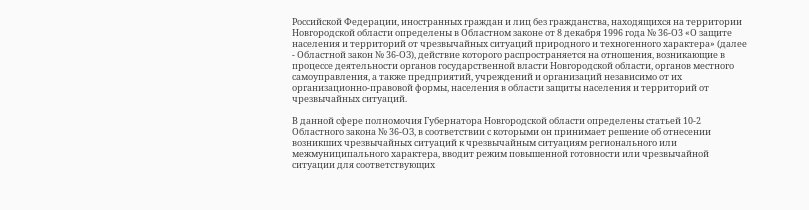Российской Федерации, иностранных граждан и лиц без гражданства, находящихся на территории Новгородской области определены в Областном законе от 8 декабря 1996 года № 36-О3 «О защите населения и территорий от чрезвычайных ситуаций природного и техногенного характера» (далее - Областной закон № 36-ОЗ), действие которого распространяется на отношения, возникающие в процессе деятельности органов государственной власти Новгородской области, органов местного самоуправления, а также предприятий, учреждений и организаций независимо от их организационно-правовой формы, населения в области защиты населения и территорий от чрезвычайных ситуаций.

В данной сфере полномочия Губернатора Новгородской области определены статьей 10-2 Областного закона № 36-ОЗ, в соответствии с которыми он принимает решение об отнесении возникших чрезвычайных ситуаций к чрезвычайным ситуациям регионального или межмуниципального характера, вводит режим повышенной готовности или чрезвычайной ситуации для соответствующих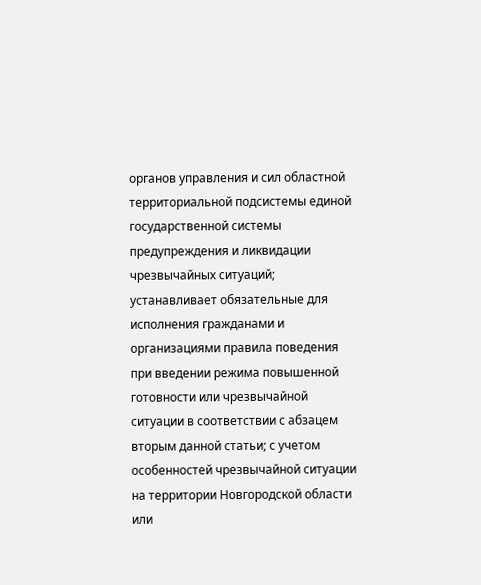органов управления и сил областной территориальной подсистемы единой государственной системы предупреждения и ликвидации чрезвычайных ситуаций; устанавливает обязательные для исполнения гражданами и организациями правила поведения при введении режима повышенной готовности или чрезвычайной ситуации в соответствии с абзацем вторым данной статьи; с учетом особенностей чрезвычайной ситуации на территории Новгородской области или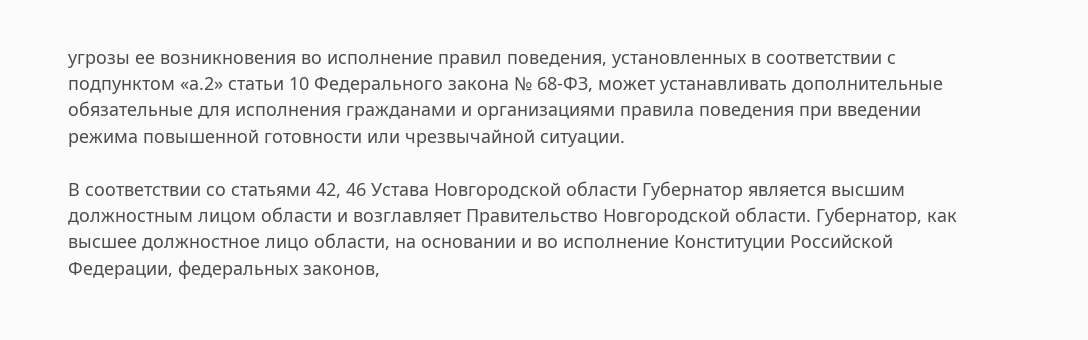угрозы ее возникновения во исполнение правил поведения, установленных в соответствии с подпунктом «а.2» статьи 10 Федерального закона № 68-ФЗ, может устанавливать дополнительные обязательные для исполнения гражданами и организациями правила поведения при введении режима повышенной готовности или чрезвычайной ситуации.

В соответствии со статьями 42, 46 Устава Новгородской области Губернатор является высшим должностным лицом области и возглавляет Правительство Новгородской области. Губернатор, как высшее должностное лицо области, на основании и во исполнение Конституции Российской Федерации, федеральных законов,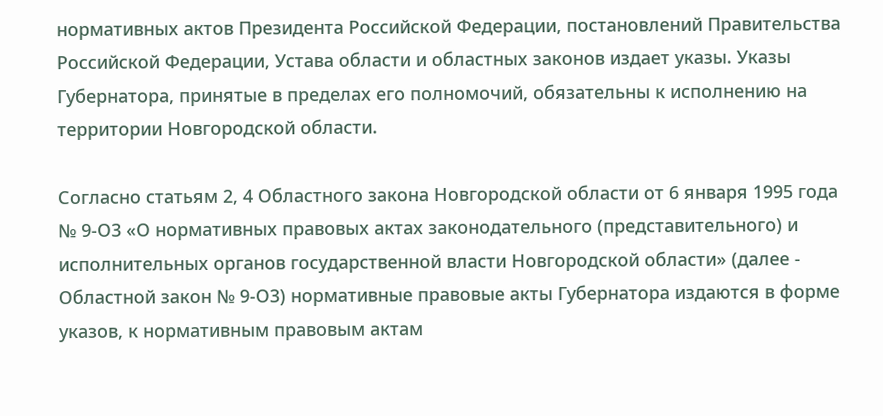нормативных актов Президента Российской Федерации, постановлений Правительства Российской Федерации, Устава области и областных законов издает указы. Указы Губернатора, принятые в пределах его полномочий, обязательны к исполнению на территории Новгородской области.

Согласно статьям 2, 4 Областного закона Новгородской области от 6 января 1995 года № 9-О3 «О нормативных правовых актах законодательного (представительного) и исполнительных органов государственной власти Новгородской области» (далее - Областной закон № 9-О3) нормативные правовые акты Губернатора издаются в форме указов, к нормативным правовым актам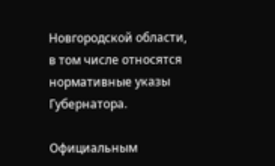Новгородской области, в том числе относятся нормативные указы Губернатора.

Официальным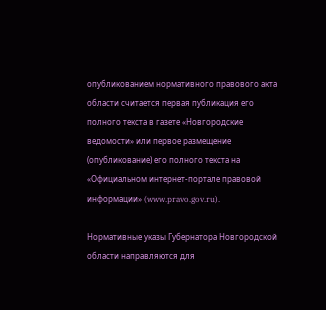опубликованием нормативного правового акта области считается первая публикация его полного текста в газете «Новгородские ведомости» или первое размещение (опубликование) его полного текста на «Официальном интернет-портале правовой информации» (www.pravo.gov.ru).

Нормативные указы Губернатора Новгородской области направляются для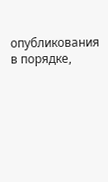опубликования в порядке,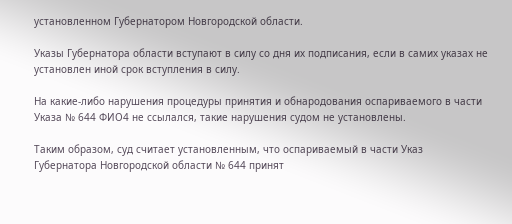установленном Губернатором Новгородской области.

Указы Губернатора области вступают в силу со дня их подписания, если в самих указах не установлен иной срок вступления в силу.

На какие-либо нарушения процедуры принятия и обнародования оспариваемого в части Указа № 644 ФИО4 не ссылался, такие нарушения судом не установлены.

Таким образом, суд считает установленным, что оспариваемый в части Указ Губернатора Новгородской области № 644 принят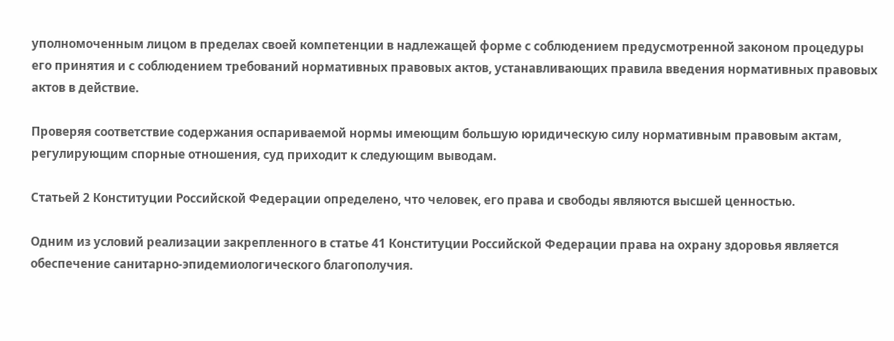уполномоченным лицом в пределах своей компетенции в надлежащей форме с соблюдением предусмотренной законом процедуры его принятия и с соблюдением требований нормативных правовых актов, устанавливающих правила введения нормативных правовых актов в действие.

Проверяя соответствие содержания оспариваемой нормы имеющим большую юридическую силу нормативным правовым актам, регулирующим спорные отношения, суд приходит к следующим выводам.

Статьей 2 Конституции Российской Федерации определено, что человек, его права и свободы являются высшей ценностью.

Одним из условий реализации закрепленного в статье 41 Конституции Российской Федерации права на охрану здоровья является обеспечение санитарно-эпидемиологического благополучия.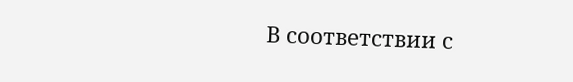В соответствии с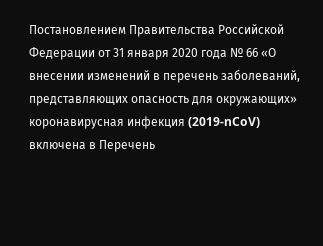Постановлением Правительства Российской Федерации от 31 января 2020 года № 66 «О внесении изменений в перечень заболеваний, представляющих опасность для окружающих» коронавирусная инфекция (2019-nCoV) включена в Перечень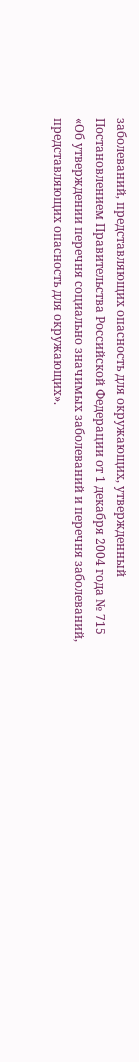заболеваний, представляющих опасность для окружающих, утвержденный Постановлением Правительства Российской Федерации от 1 декабря 2004 года № 715 «Об утверждении перечня социально значимых заболеваний и перечня заболеваний, представляющих опасность для окружающих».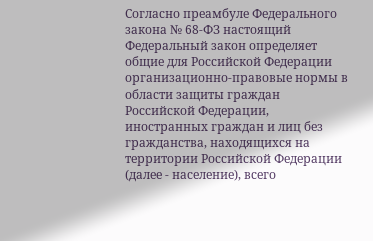Согласно преамбуле Федерального закона № 68-ФЗ настоящий Федеральный закон определяет общие для Российской Федерации организационно-правовые нормы в области защиты граждан Российской Федерации, иностранных граждан и лиц без гражданства, находящихся на территории Российской Федерации (далее - население), всего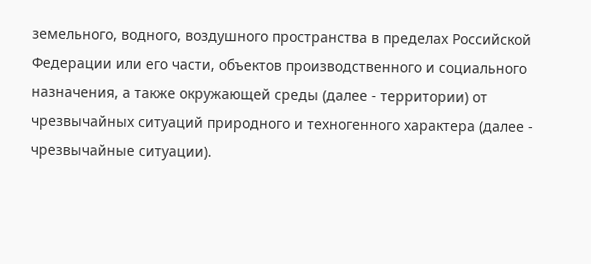земельного, водного, воздушного пространства в пределах Российской Федерации или его части, объектов производственного и социального назначения, а также окружающей среды (далее - территории) от чрезвычайных ситуаций природного и техногенного характера (далее - чрезвычайные ситуации).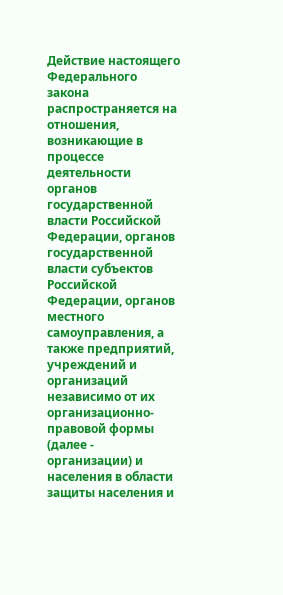Действие настоящего Федерального закона распространяется на отношения, возникающие в процессе деятельности органов государственной власти Российской Федерации, органов государственной власти субъектов Российской Федерации, органов местного самоуправления, а также предприятий, учреждений и организаций независимо от их организационно-правовой формы (далее - организации) и населения в области защиты населения и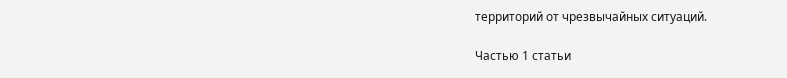территорий от чрезвычайных ситуаций.

Частью 1 статьи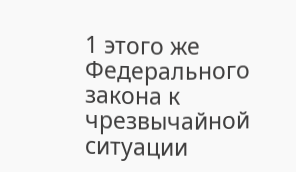1 этого же Федерального закона к чрезвычайной ситуации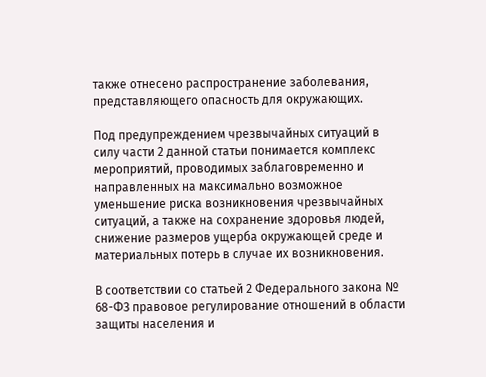также отнесено распространение заболевания, представляющего опасность для окружающих.

Под предупреждением чрезвычайных ситуаций в силу части 2 данной статьи понимается комплекс мероприятий, проводимых заблаговременно и направленных на максимально возможное уменьшение риска возникновения чрезвычайных ситуаций, а также на сохранение здоровья людей, снижение размеров ущерба окружающей среде и материальных потерь в случае их возникновения.

В соответствии со статьей 2 Федерального закона № 68-ФЗ правовое регулирование отношений в области защиты населения и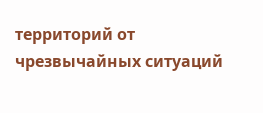территорий от чрезвычайных ситуаций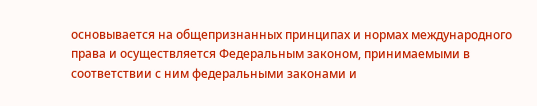основывается на общепризнанных принципах и нормах международного права и осуществляется Федеральным законом, принимаемыми в соответствии с ним федеральными законами и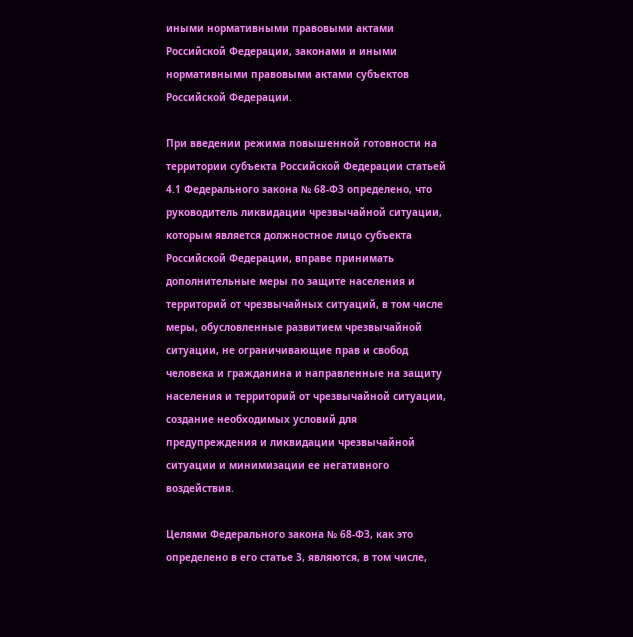иными нормативными правовыми актами Российской Федерации, законами и иными нормативными правовыми актами субъектов Российской Федерации.

При введении режима повышенной готовности на территории субъекта Российской Федерации статьей 4.1 Федерального закона № 68-ФЗ определено, что руководитель ликвидации чрезвычайной ситуации, которым является должностное лицо субъекта Российской Федерации, вправе принимать дополнительные меры по защите населения и территорий от чрезвычайных ситуаций, в том числе меры, обусловленные развитием чрезвычайной ситуации, не ограничивающие прав и свобод человека и гражданина и направленные на защиту населения и территорий от чрезвычайной ситуации, создание необходимых условий для предупреждения и ликвидации чрезвычайной ситуации и минимизации ее негативного воздействия.

Целями Федерального закона № 68-ФЗ, как это определено в его статье 3, являются, в том числе,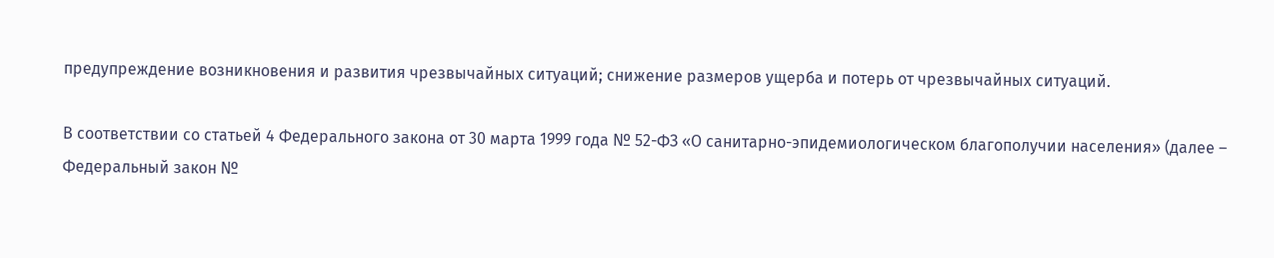предупреждение возникновения и развития чрезвычайных ситуаций; снижение размеров ущерба и потерь от чрезвычайных ситуаций.

В соответствии со статьей 4 Федерального закона от 30 марта 1999 года № 52-ФЗ «О санитарно-эпидемиологическом благополучии населения» (далее – Федеральный закон №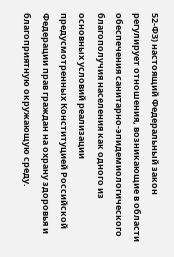52-ФЗ) настоящий Федеральный закон регулирует отношения, возникающие в области обеспечения санитарно-эпидемиологического благополучия населения как одного из основных условий реализации предусмотренных Конституцией Российской Федерации прав граждан на охрану здоровья и благоприятную окружающую среду.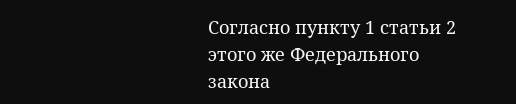Согласно пункту 1 статьи 2 этого же Федерального закона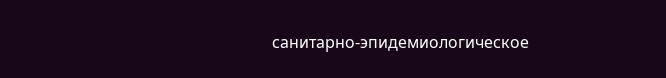санитарно-эпидемиологическое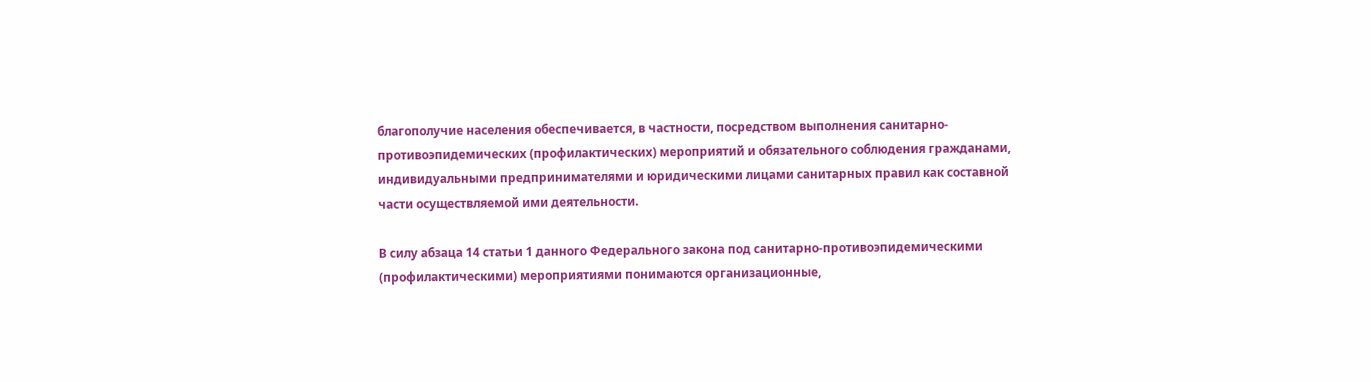благополучие населения обеспечивается, в частности, посредством выполнения санитарно-противоэпидемических (профилактических) мероприятий и обязательного соблюдения гражданами, индивидуальными предпринимателями и юридическими лицами санитарных правил как составной части осуществляемой ими деятельности.

В силу абзаца 14 статьи 1 данного Федерального закона под санитарно-противоэпидемическими (профилактическими) мероприятиями понимаются организационные,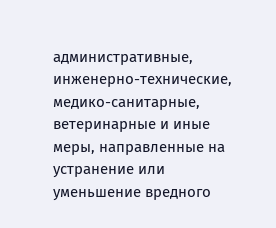административные, инженерно-технические, медико-санитарные, ветеринарные и иные меры, направленные на устранение или уменьшение вредного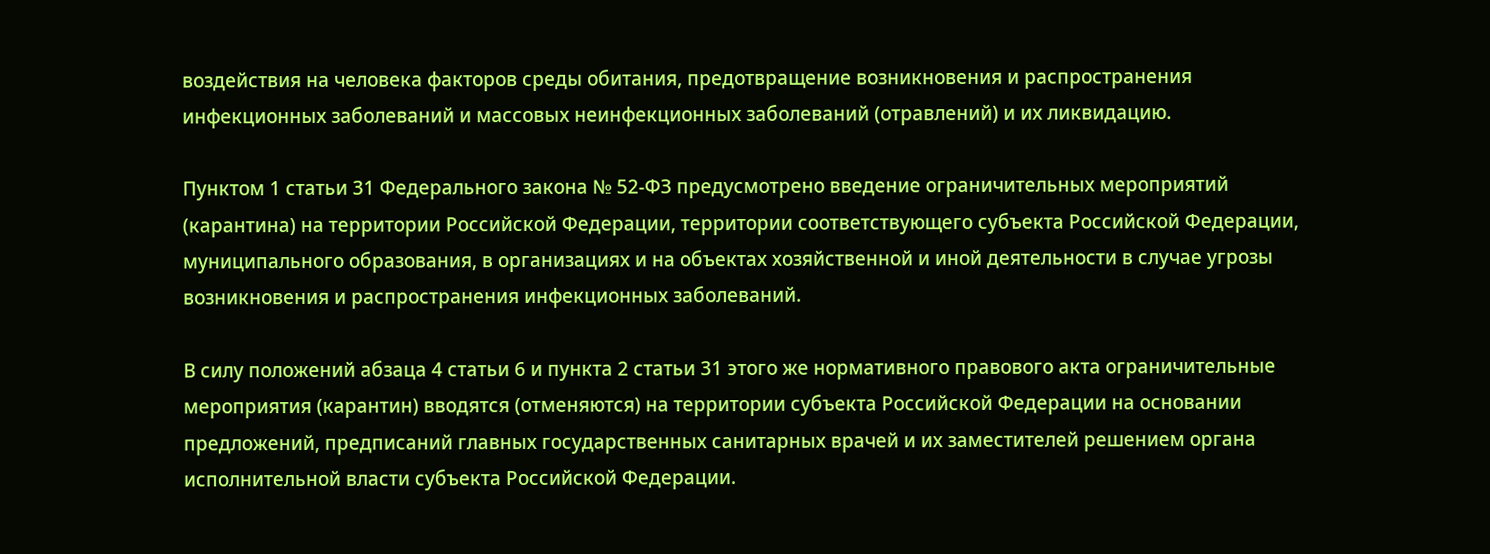воздействия на человека факторов среды обитания, предотвращение возникновения и распространения инфекционных заболеваний и массовых неинфекционных заболеваний (отравлений) и их ликвидацию.

Пунктом 1 статьи 31 Федерального закона № 52-ФЗ предусмотрено введение ограничительных мероприятий (карантина) на территории Российской Федерации, территории соответствующего субъекта Российской Федерации, муниципального образования, в организациях и на объектах хозяйственной и иной деятельности в случае угрозы возникновения и распространения инфекционных заболеваний.

В силу положений абзаца 4 статьи 6 и пункта 2 статьи 31 этого же нормативного правового акта ограничительные мероприятия (карантин) вводятся (отменяются) на территории субъекта Российской Федерации на основании предложений, предписаний главных государственных санитарных врачей и их заместителей решением органа исполнительной власти субъекта Российской Федерации.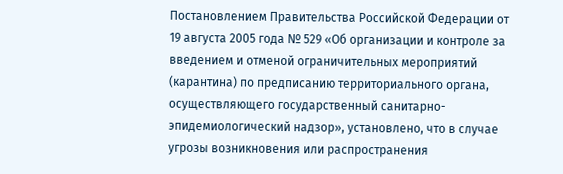Постановлением Правительства Российской Федерации от 19 августа 2005 года № 529 «Об организации и контроле за введением и отменой ограничительных мероприятий (карантина) по предписанию территориального органа, осуществляющего государственный санитарно-эпидемиологический надзор», установлено, что в случае угрозы возникновения или распространения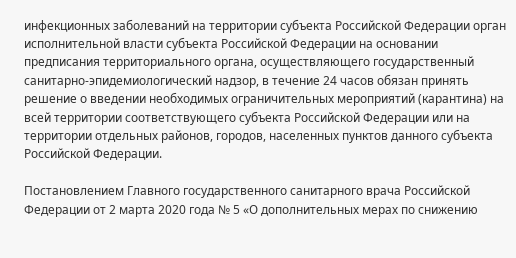инфекционных заболеваний на территории субъекта Российской Федерации орган исполнительной власти субъекта Российской Федерации на основании предписания территориального органа, осуществляющего государственный санитарно-эпидемиологический надзор, в течение 24 часов обязан принять решение о введении необходимых ограничительных мероприятий (карантина) на всей территории соответствующего субъекта Российской Федерации или на территории отдельных районов, городов, населенных пунктов данного субъекта Российской Федерации.

Постановлением Главного государственного санитарного врача Российской Федерации от 2 марта 2020 года № 5 «О дополнительных мерах по снижению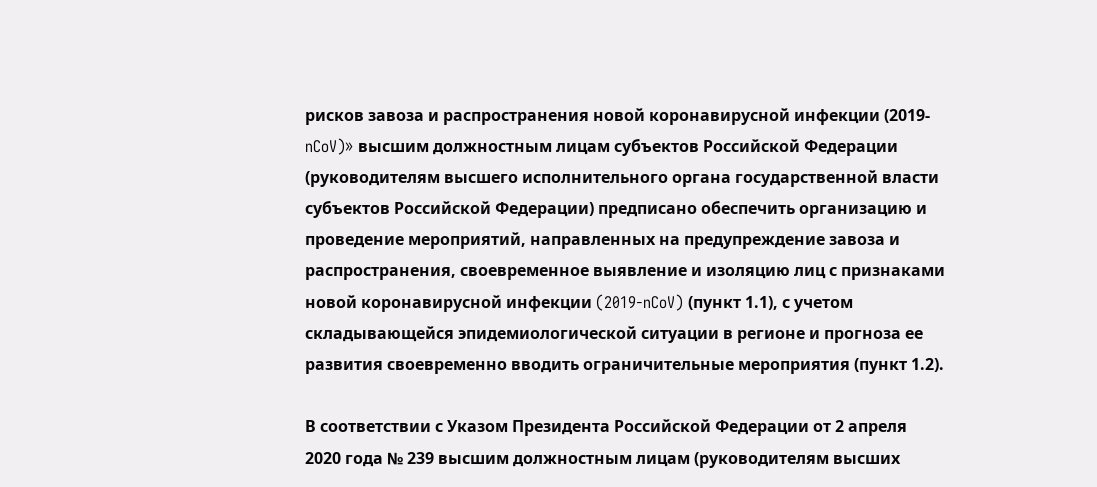рисков завоза и распространения новой коронавирусной инфекции (2019-nCoV)» высшим должностным лицам субъектов Российской Федерации (руководителям высшего исполнительного органа государственной власти субъектов Российской Федерации) предписано обеспечить организацию и проведение мероприятий, направленных на предупреждение завоза и распространения, своевременное выявление и изоляцию лиц с признаками новой коронавирусной инфекции (2019-nCoV) (пункт 1.1), с учетом складывающейся эпидемиологической ситуации в регионе и прогноза ее развития своевременно вводить ограничительные мероприятия (пункт 1.2).

В соответствии с Указом Президента Российской Федерации от 2 апреля 2020 года № 239 высшим должностным лицам (руководителям высших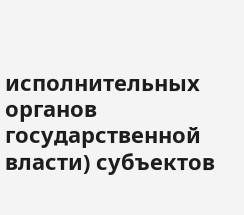исполнительных органов государственной власти) субъектов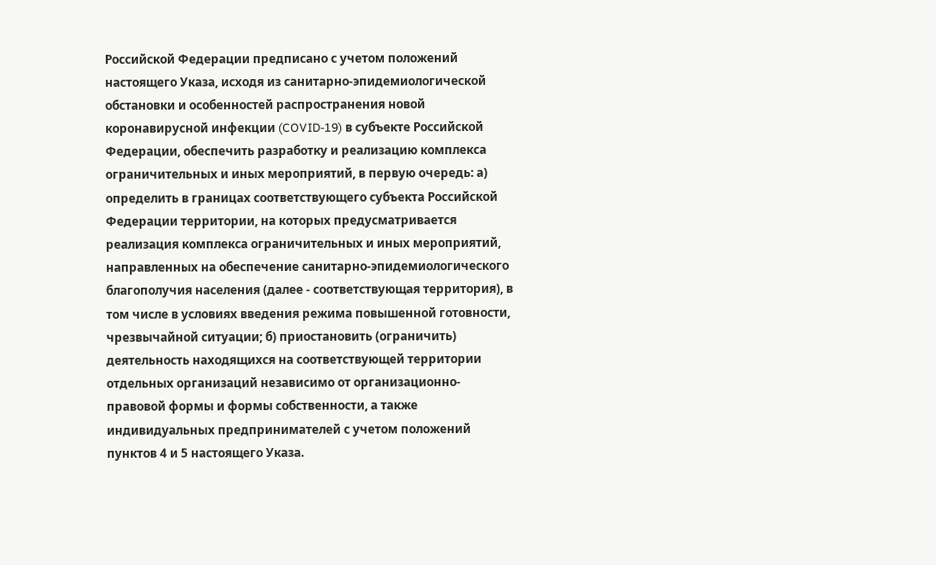Российской Федерации предписано с учетом положений настоящего Указа, исходя из санитарно-эпидемиологической обстановки и особенностей распространения новой коронавирусной инфекции (COVID-19) в субъекте Российской Федерации, обеспечить разработку и реализацию комплекса ограничительных и иных мероприятий, в первую очередь: а) определить в границах соответствующего субъекта Российской Федерации территории, на которых предусматривается реализация комплекса ограничительных и иных мероприятий, направленных на обеспечение санитарно-эпидемиологического благополучия населения (далее - соответствующая территория), в том числе в условиях введения режима повышенной готовности, чрезвычайной ситуации; б) приостановить (ограничить) деятельность находящихся на соответствующей территории отдельных организаций независимо от организационно-правовой формы и формы собственности, а также индивидуальных предпринимателей с учетом положений пунктов 4 и 5 настоящего Указа.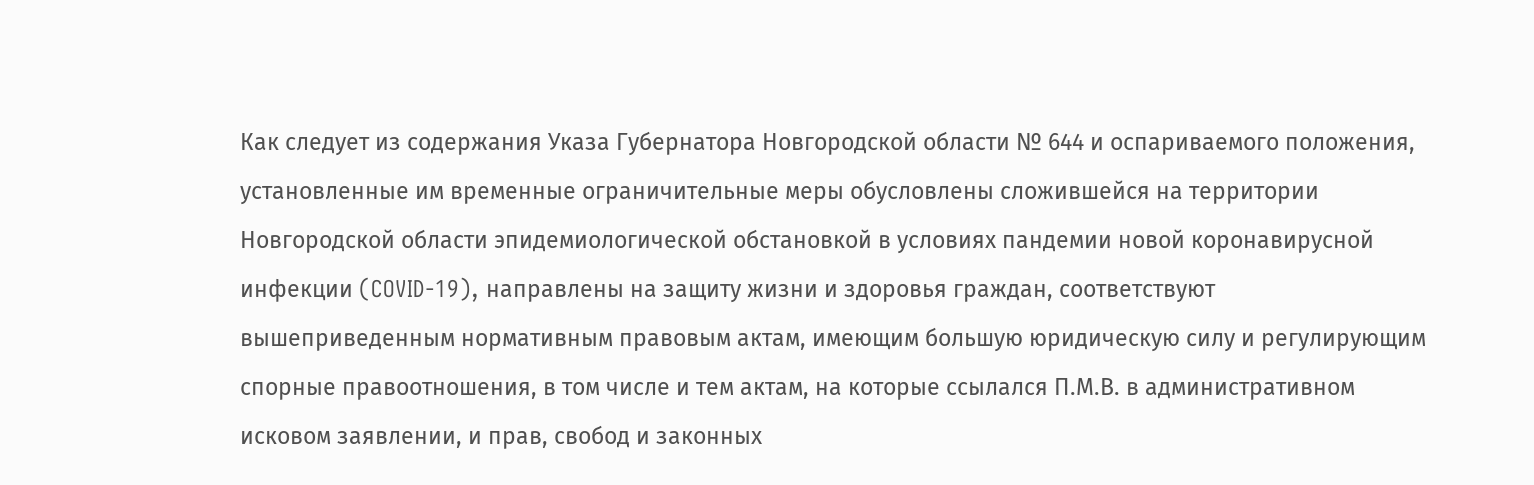Как следует из содержания Указа Губернатора Новгородской области № 644 и оспариваемого положения, установленные им временные ограничительные меры обусловлены сложившейся на территории Новгородской области эпидемиологической обстановкой в условиях пандемии новой коронавирусной инфекции (COVID-19), направлены на защиту жизни и здоровья граждан, соответствуют вышеприведенным нормативным правовым актам, имеющим большую юридическую силу и регулирующим спорные правоотношения, в том числе и тем актам, на которые ссылался П.М.В. в административном исковом заявлении, и прав, свобод и законных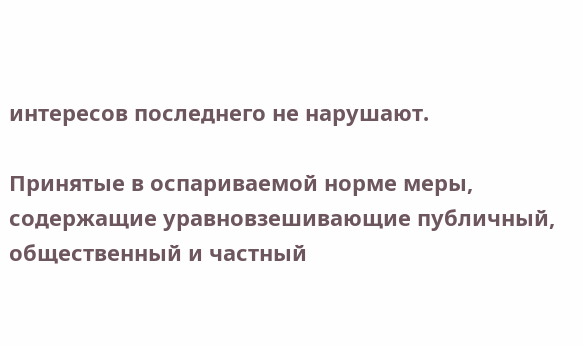интересов последнего не нарушают.

Принятые в оспариваемой норме меры, содержащие уравновзешивающие публичный, общественный и частный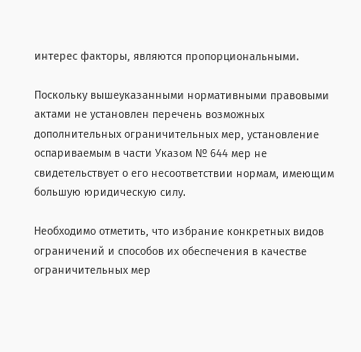интерес факторы, являются пропорциональными.

Поскольку вышеуказанными нормативными правовыми актами не установлен перечень возможных дополнительных ограничительных мер, установление оспариваемым в части Указом № 644 мер не свидетельствует о его несоответствии нормам, имеющим большую юридическую силу.

Необходимо отметить, что избрание конкретных видов ограничений и способов их обеспечения в качестве ограничительных мер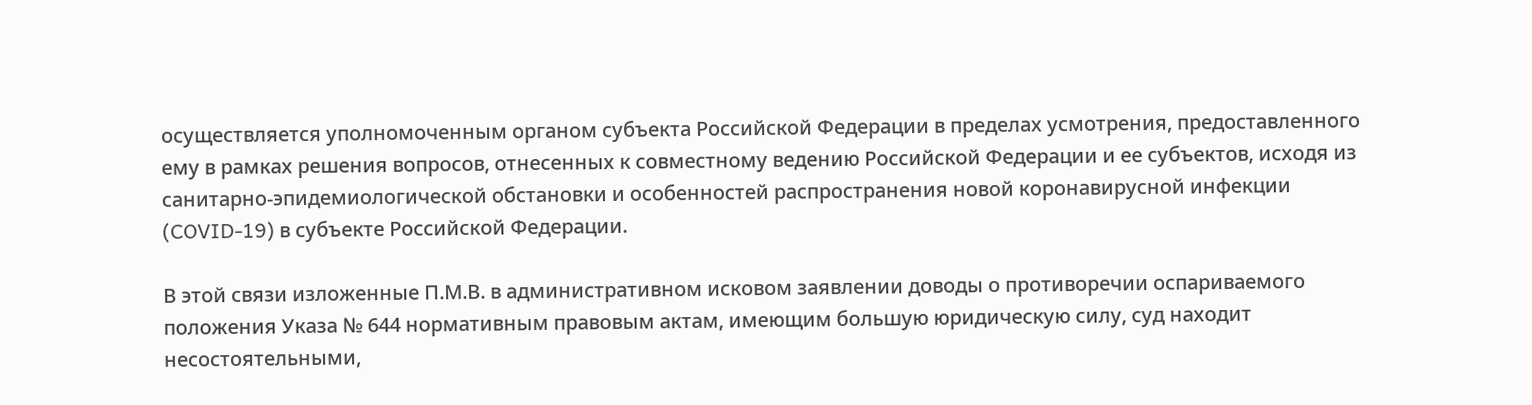осуществляется уполномоченным органом субъекта Российской Федерации в пределах усмотрения, предоставленного ему в рамках решения вопросов, отнесенных к совместному ведению Российской Федерации и ее субъектов, исходя из санитарно-эпидемиологической обстановки и особенностей распространения новой коронавирусной инфекции (COVID-19) в субъекте Российской Федерации.

В этой связи изложенные П.М.В. в административном исковом заявлении доводы о противоречии оспариваемого положения Указа № 644 нормативным правовым актам, имеющим большую юридическую силу, суд находит несостоятельными,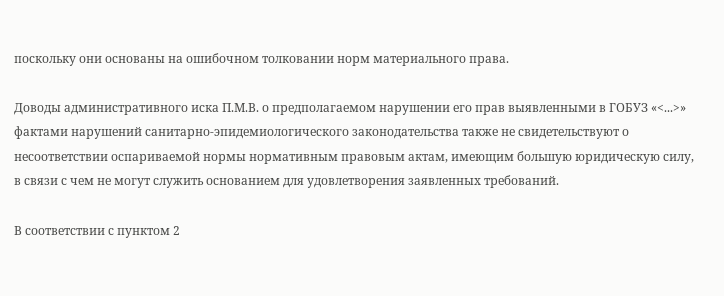поскольку они основаны на ошибочном толковании норм материального права.

Доводы административного иска П.М.В. о предполагаемом нарушении его прав выявленными в ГОБУЗ «<...>» фактами нарушений санитарно-эпидемиологического законодательства также не свидетельствуют о несоответствии оспариваемой нормы нормативным правовым актам, имеющим большую юридическую силу, в связи с чем не могут служить основанием для удовлетворения заявленных требований.

В соответствии с пунктом 2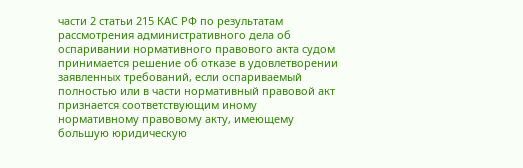части 2 статьи 215 КАС РФ по результатам рассмотрения административного дела об оспаривании нормативного правового акта судом принимается решение об отказе в удовлетворении заявленных требований, если оспариваемый полностью или в части нормативный правовой акт признается соответствующим иному нормативному правовому акту, имеющему большую юридическую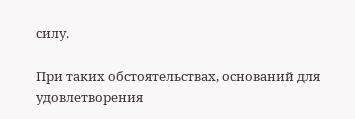силу.

При таких обстоятельствах, оснований для удовлетворения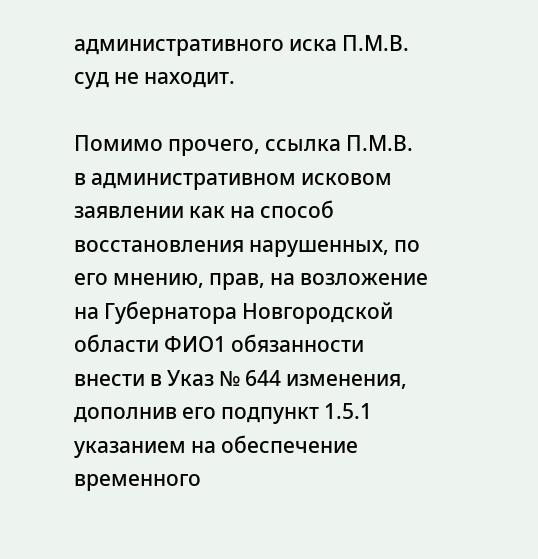административного иска П.М.В. суд не находит.

Помимо прочего, ссылка П.М.В. в административном исковом заявлении как на способ восстановления нарушенных, по его мнению, прав, на возложение на Губернатора Новгородской области ФИО1 обязанности внести в Указ № 644 изменения, дополнив его подпункт 1.5.1 указанием на обеспечение временного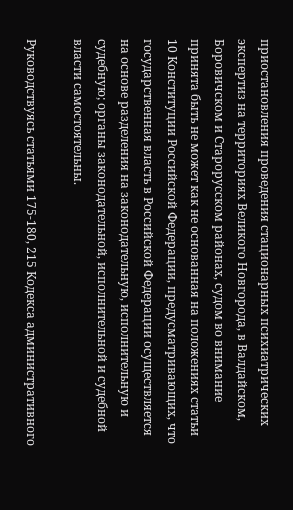приостановления проведения стационарных психиатрических экспертиз на территориях Великого Новгорода, в Валдайском, Боровичском и Старорусском районах, судом во внимание принята быть не может как не основанная на положениях статьи 10 Конституции Российской Федерации, предусматривающих, что государственная власть в Российской Федерации осуществляется на основе разделения на законодательную, исполнительную и судебную; органы законодательной, исполнительной и судебной власти самостоятельны.

Руководствуясь статьями 175-180, 215 Кодекса административного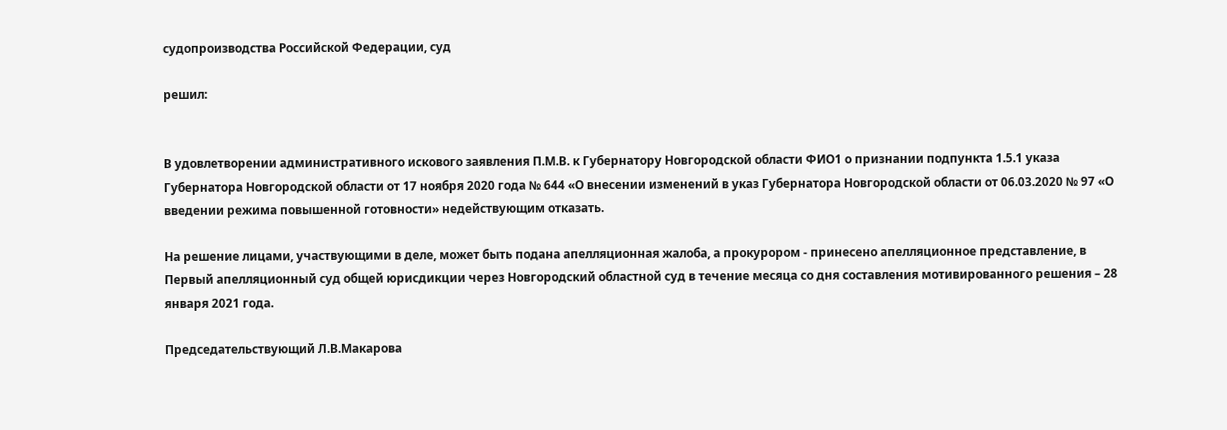судопроизводства Российской Федерации, суд

решил:


В удовлетворении административного искового заявления П.М.В. к Губернатору Новгородской области ФИО1 о признании подпункта 1.5.1 указа Губернатора Новгородской области от 17 ноября 2020 года № 644 «О внесении изменений в указ Губернатора Новгородской области от 06.03.2020 № 97 «О введении режима повышенной готовности» недействующим отказать.

На решение лицами, участвующими в деле, может быть подана апелляционная жалоба, а прокурором - принесено апелляционное представление, в Первый апелляционный суд общей юрисдикции через Новгородский областной суд в течение месяца со дня составления мотивированного решения – 28 января 2021 года.

Председательствующий Л.В.Макарова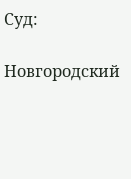Суд:

Новгородский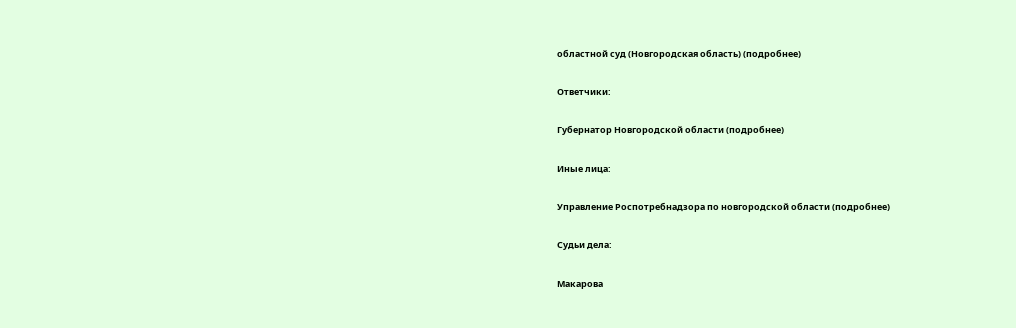областной суд (Новгородская область) (подробнее)

Ответчики:

Губернатор Новгородской области (подробнее)

Иные лица:

Управление Роспотребнадзора по новгородской области (подробнее)

Судьи дела:

Макарова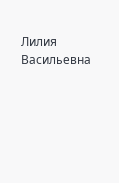Лилия Васильевна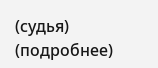(судья) (подробнее)